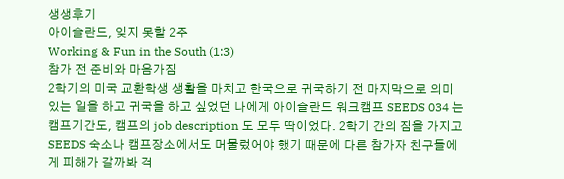생생후기
아이슬란드, 잊지 못할 2주
Working & Fun in the South (1:3)
참가 전 준비와 마음가짐
2학기의 미국 교환학생 생활을 마치고 한국으로 귀국하기 전 마지막으로 의미있는 일을 하고 귀국을 하고 싶었던 나에게 아이슬란드 워크캠프 SEEDS 034 는 캠프기간도, 캠프의 job description 도 모두 딱이었다. 2학기 간의 짐을 가지고 SEEDS 숙소나 캠프장소에서도 머물렀어야 했기 때문에 다른 참가자 친구들에게 피해가 갈까봐 걱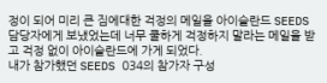정이 되어 미리 큰 짐에대한 걱정의 메일을 아이슬란드 SEEDS 담당자에게 보냈었는데 너무 쿨하게 걱정하지 말라는 메일을 받고 걱정 없이 아이슬란드에 가게 되었다.
내가 참가했던 SEEDS 034의 참가자 구성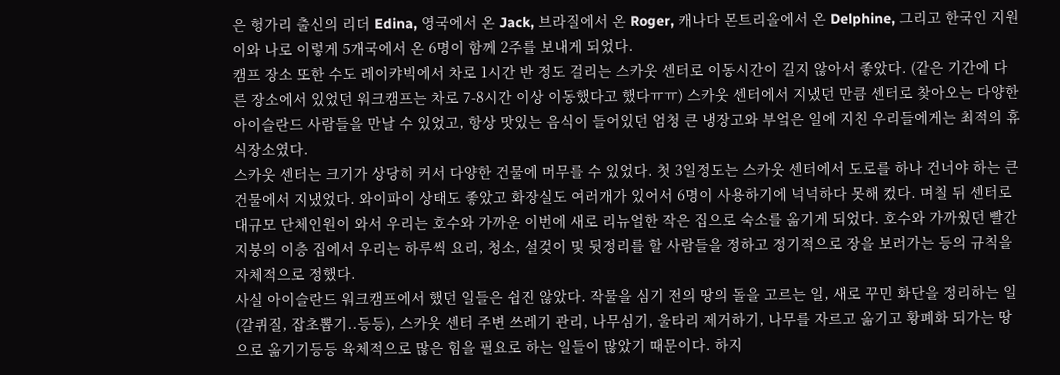은 헝가리 출신의 리더 Edina, 영국에서 온 Jack, 브라질에서 온 Roger, 캐나다 몬트리올에서 온 Delphine, 그리고 한국인 지원이와 나로 이렇게 5개국에서 온 6명이 함께 2주를 보내게 되었다.
캠프 장소 또한 수도 레이캬빅에서 차로 1시간 반 정도 걸리는 스카웃 센터로 이동시간이 길지 않아서 좋았다. (같은 기간에 다른 장소에서 있었던 워크캠프는 차로 7-8시간 이상 이동했다고 했다ㅠㅠ) 스카웃 센터에서 지냈던 만큼 센터로 찾아오는 다양한 아이슬란드 사람들을 만날 수 있었고, 항상 맛있는 음식이 들어있던 엄청 큰 냉장고와 부엌은 일에 지친 우리들에게는 최적의 휴식장소였다.
스카웃 센터는 크기가 상당히 커서 다양한 건물에 머무를 수 있었다. 첫 3일정도는 스카웃 센터에서 도로를 하나 건너야 하는 큰 건물에서 지냈었다. 와이파이 상태도 좋았고 화장실도 여러개가 있어서 6명이 사용하기에 넉넉하다 못해 컸다. 며칠 뒤 센터로 대규모 단체인원이 와서 우리는 호수와 가까운 이번에 새로 리뉴얼한 작은 집으로 숙소를 옮기게 되었다. 호수와 가까웠던 빨간지붕의 이층 집에서 우리는 하루씩 요리, 청소, 설겆이 및 뒷정리를 할 사람들을 정하고 정기적으로 장을 보러가는 등의 규칙을 자체적으로 정했다.
사실 아이슬란드 워크캠프에서 했던 일들은 쉽진 않았다. 작물을 심기 전의 땅의 돌을 고르는 일, 새로 꾸민 화단을 정리하는 일 (갈퀴질, 잡초뽑기..등등), 스카웃 센터 주변 쓰레기 관리, 나무심기, 울타리 제거하기, 나무를 자르고 옮기고 황폐화 되가는 땅으로 옮기기등등 육체적으로 많은 힘을 필요로 하는 일들이 많았기 때문이다. 하지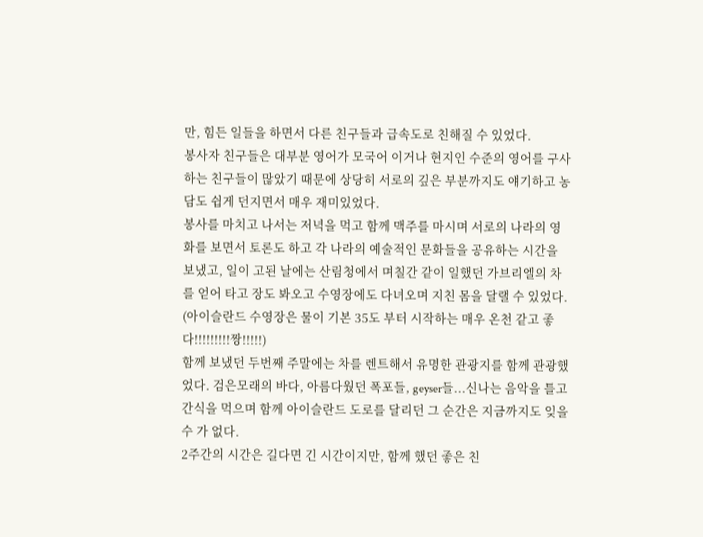만, 힘든 일들을 하면서 다른 친구들과 급속도로 친해질 수 있었다.
봉사자 친구들은 대부분 영어가 모국어 이거나 현지인 수준의 영어를 구사하는 친구들이 많았기 때문에 상당히 서로의 깊은 부분까지도 얘기하고 농담도 쉽게 던지면서 매우 재미있었다.
봉사를 마치고 나서는 저녁을 먹고 함께 맥주를 마시며 서로의 나라의 영화를 보면서 토론도 하고 각 나라의 예술적인 문화들을 공유하는 시간을 보냈고, 일이 고된 날에는 산림청에서 며칠간 같이 일했던 가브리엘의 차를 얻어 타고 장도 봐오고 수영장에도 다녀오며 지친 몸을 달랠 수 있었다. (아이슬란드 수영장은 물이 기본 35도 부터 시작하는 매우 온천 같고 좋다!!!!!!!!!짱!!!!!)
함께 보냈던 두번째 주말에는 차를 렌트해서 유명한 관광지를 함께 관광했었다. 검은모래의 바다, 아름다웠던 폭포들, geyser들...신나는 음악을 틀고 간식을 먹으며 함께 아이슬란드 도로를 달리던 그 순간은 지금까지도 잊을 수 가 없다.
2주간의 시간은 길다면 긴 시간이지만, 함께 했던 좋은 친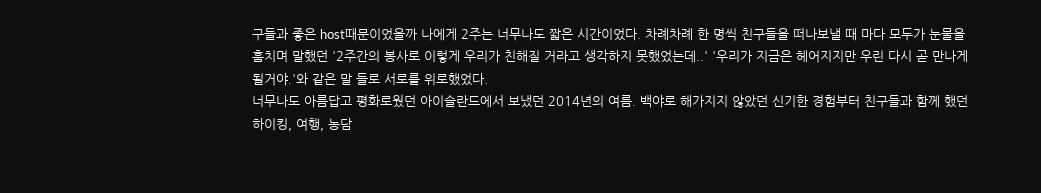구들과 좋은 host때문이었을까 나에게 2주는 너무나도 짧은 시간이었다. 차례차례 한 명씩 친구들을 떠나보낼 때 마다 모두가 눈물을 훔치며 말했던 '2주간의 봉사로 이렇게 우리가 친해질 거라고 생각하지 못했었는데..' '우리가 지금은 헤어지지만 우린 다시 곧 만나게 될거야.'와 같은 말 들로 서로를 위로했었다.
너무나도 아름답고 평화로웠던 아이슬란드에서 보냈던 2014년의 여름. 백야로 해가지지 않았던 신기한 경험부터 친구들과 함께 했던 하이킹, 여행, 농담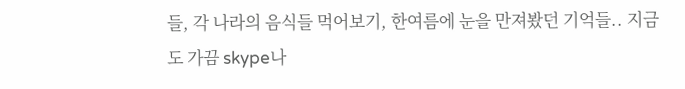들, 각 나라의 음식들 먹어보기, 한여름에 눈을 만져봤던 기억들.. 지금도 가끔 skype나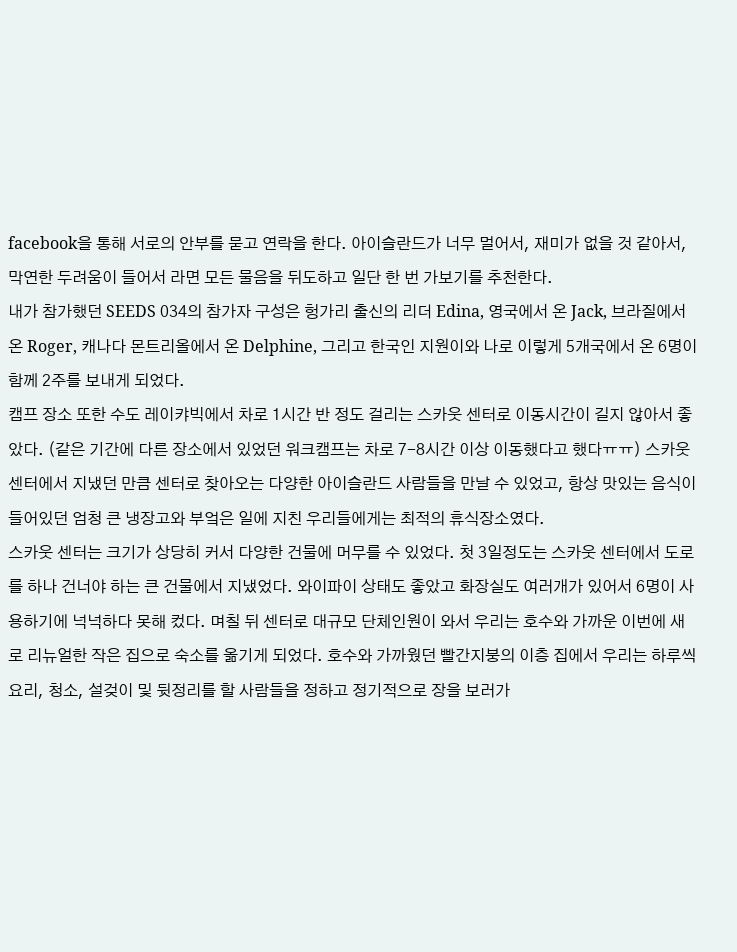facebook을 통해 서로의 안부를 묻고 연락을 한다. 아이슬란드가 너무 멀어서, 재미가 없을 것 같아서, 막연한 두려움이 들어서 라면 모든 물음을 뒤도하고 일단 한 번 가보기를 추천한다.
내가 참가했던 SEEDS 034의 참가자 구성은 헝가리 출신의 리더 Edina, 영국에서 온 Jack, 브라질에서 온 Roger, 캐나다 몬트리올에서 온 Delphine, 그리고 한국인 지원이와 나로 이렇게 5개국에서 온 6명이 함께 2주를 보내게 되었다.
캠프 장소 또한 수도 레이캬빅에서 차로 1시간 반 정도 걸리는 스카웃 센터로 이동시간이 길지 않아서 좋았다. (같은 기간에 다른 장소에서 있었던 워크캠프는 차로 7-8시간 이상 이동했다고 했다ㅠㅠ) 스카웃 센터에서 지냈던 만큼 센터로 찾아오는 다양한 아이슬란드 사람들을 만날 수 있었고, 항상 맛있는 음식이 들어있던 엄청 큰 냉장고와 부엌은 일에 지친 우리들에게는 최적의 휴식장소였다.
스카웃 센터는 크기가 상당히 커서 다양한 건물에 머무를 수 있었다. 첫 3일정도는 스카웃 센터에서 도로를 하나 건너야 하는 큰 건물에서 지냈었다. 와이파이 상태도 좋았고 화장실도 여러개가 있어서 6명이 사용하기에 넉넉하다 못해 컸다. 며칠 뒤 센터로 대규모 단체인원이 와서 우리는 호수와 가까운 이번에 새로 리뉴얼한 작은 집으로 숙소를 옮기게 되었다. 호수와 가까웠던 빨간지붕의 이층 집에서 우리는 하루씩 요리, 청소, 설겆이 및 뒷정리를 할 사람들을 정하고 정기적으로 장을 보러가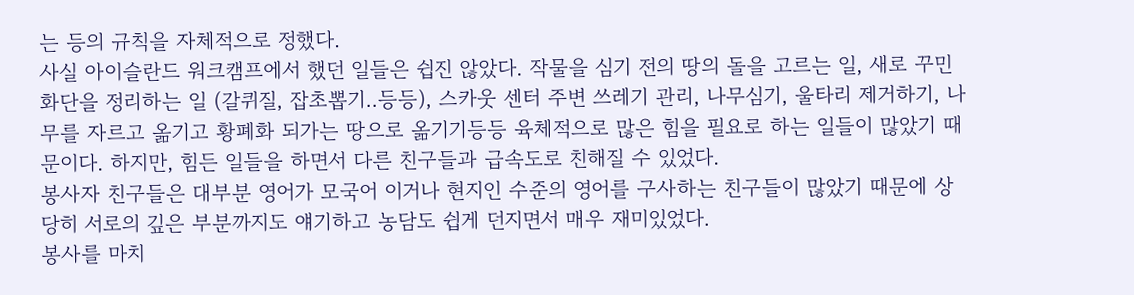는 등의 규칙을 자체적으로 정했다.
사실 아이슬란드 워크캠프에서 했던 일들은 쉽진 않았다. 작물을 심기 전의 땅의 돌을 고르는 일, 새로 꾸민 화단을 정리하는 일 (갈퀴질, 잡초뽑기..등등), 스카웃 센터 주변 쓰레기 관리, 나무심기, 울타리 제거하기, 나무를 자르고 옮기고 황폐화 되가는 땅으로 옮기기등등 육체적으로 많은 힘을 필요로 하는 일들이 많았기 때문이다. 하지만, 힘든 일들을 하면서 다른 친구들과 급속도로 친해질 수 있었다.
봉사자 친구들은 대부분 영어가 모국어 이거나 현지인 수준의 영어를 구사하는 친구들이 많았기 때문에 상당히 서로의 깊은 부분까지도 얘기하고 농담도 쉽게 던지면서 매우 재미있었다.
봉사를 마치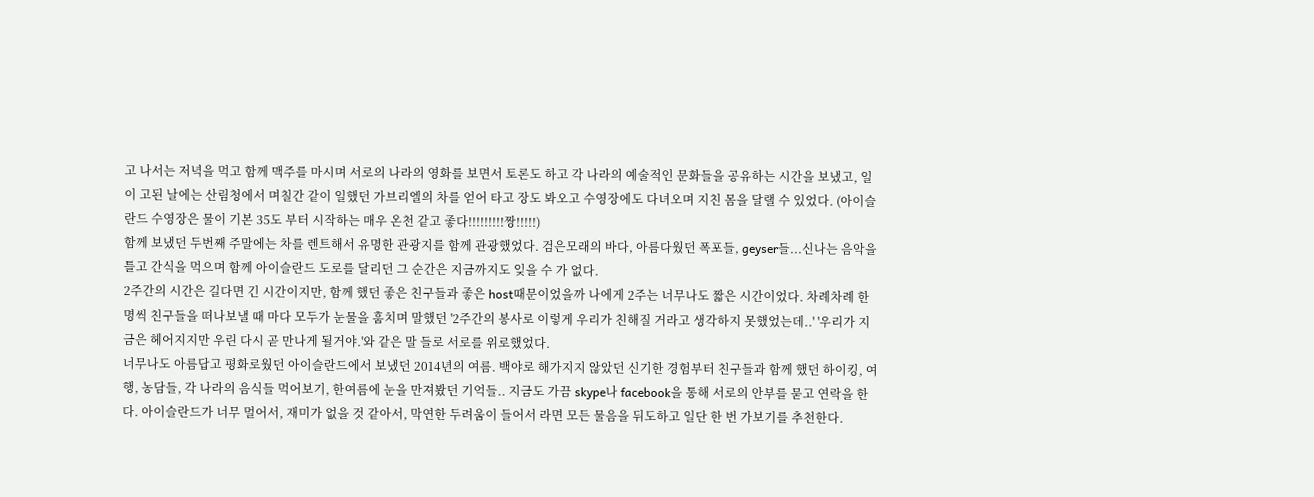고 나서는 저녁을 먹고 함께 맥주를 마시며 서로의 나라의 영화를 보면서 토론도 하고 각 나라의 예술적인 문화들을 공유하는 시간을 보냈고, 일이 고된 날에는 산림청에서 며칠간 같이 일했던 가브리엘의 차를 얻어 타고 장도 봐오고 수영장에도 다녀오며 지친 몸을 달랠 수 있었다. (아이슬란드 수영장은 물이 기본 35도 부터 시작하는 매우 온천 같고 좋다!!!!!!!!!짱!!!!!)
함께 보냈던 두번째 주말에는 차를 렌트해서 유명한 관광지를 함께 관광했었다. 검은모래의 바다, 아름다웠던 폭포들, geyser들...신나는 음악을 틀고 간식을 먹으며 함께 아이슬란드 도로를 달리던 그 순간은 지금까지도 잊을 수 가 없다.
2주간의 시간은 길다면 긴 시간이지만, 함께 했던 좋은 친구들과 좋은 host때문이었을까 나에게 2주는 너무나도 짧은 시간이었다. 차례차례 한 명씩 친구들을 떠나보낼 때 마다 모두가 눈물을 훔치며 말했던 '2주간의 봉사로 이렇게 우리가 친해질 거라고 생각하지 못했었는데..' '우리가 지금은 헤어지지만 우린 다시 곧 만나게 될거야.'와 같은 말 들로 서로를 위로했었다.
너무나도 아름답고 평화로웠던 아이슬란드에서 보냈던 2014년의 여름. 백야로 해가지지 않았던 신기한 경험부터 친구들과 함께 했던 하이킹, 여행, 농담들, 각 나라의 음식들 먹어보기, 한여름에 눈을 만져봤던 기억들.. 지금도 가끔 skype나 facebook을 통해 서로의 안부를 묻고 연락을 한다. 아이슬란드가 너무 멀어서, 재미가 없을 것 같아서, 막연한 두려움이 들어서 라면 모든 물음을 뒤도하고 일단 한 번 가보기를 추천한다.